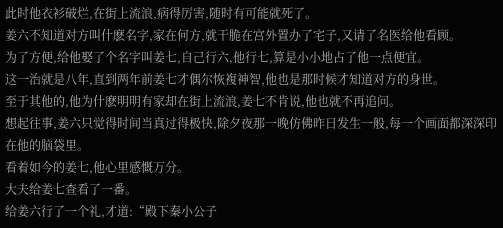此时他衣衫破烂,在街上流浪,病得厉害,随时有可能就死了。
姜六不知道对方叫什麽名字,家在何方,就干脆在宫外置办了宅子,又请了名医给他看顾。
为了方便,给他娶了个名字叫姜七,自己行六,他行七,算是小小地占了他一点便宜。
这一治就是八年,直到两年前姜七才偶尔恢複神智,他也是那时候才知道对方的身世。
至于其他的,他为什麽明明有家却在街上流浪,姜七不肯说,他也就不再追问。
想起往事,姜六只觉得时间当真过得极快,除夕夜那一晚仿佛昨日发生一般,每一个画面都深深印在他的脑袋里。
看着如今的姜七,他心里感慨万分。
大夫给姜七查看了一番。
给姜六行了一个礼,才道:“殿下秦小公子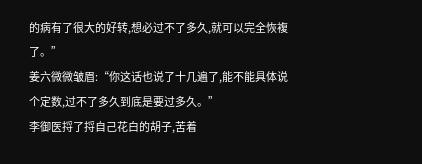的病有了很大的好转,想必过不了多久,就可以完全恢複了。”
姜六微微皱眉:“你这话也说了十几遍了,能不能具体说个定数,过不了多久到底是要过多久。”
李御医捋了捋自己花白的胡子,苦着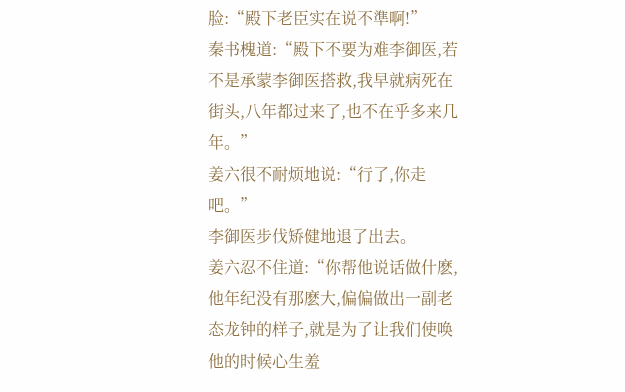脸:“殿下老臣实在说不準啊!”
秦书槐道:“殿下不要为难李御医,若不是承蒙李御医搭救,我早就病死在街头,八年都过来了,也不在乎多来几年。”
姜六很不耐烦地说:“行了,你走吧。”
李御医步伐矫健地退了出去。
姜六忍不住道:“你帮他说话做什麽,他年纪没有那麽大,偏偏做出一副老态龙钟的样子,就是为了让我们使唤他的时候心生羞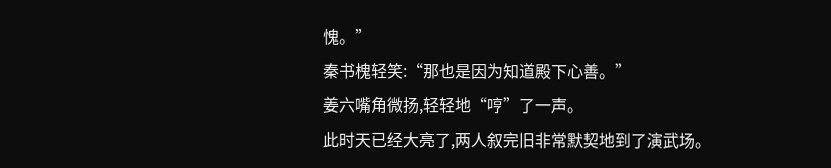愧。”
秦书槐轻笑:“那也是因为知道殿下心善。”
姜六嘴角微扬,轻轻地“哼”了一声。
此时天已经大亮了,两人叙完旧非常默契地到了演武场。